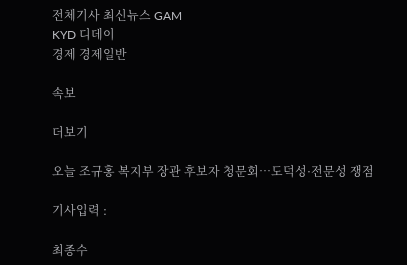전체기사 최신뉴스 GAM
KYD 디데이
경제 경제일반

속보

더보기

오늘 조규홍 복지부 장관 후보자 청문회…도덕성·전문성 쟁점

기사입력 :

최종수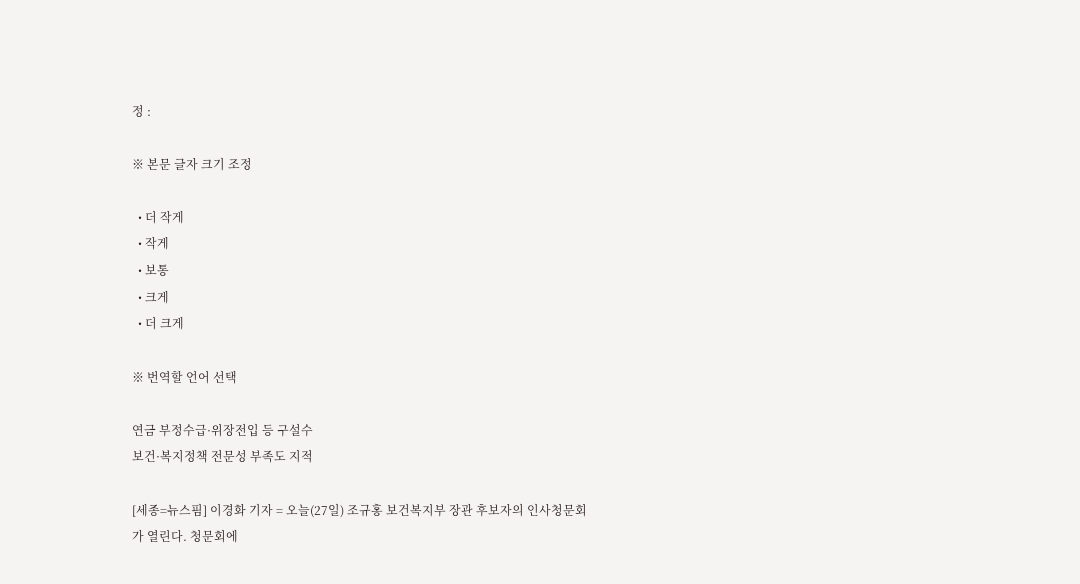정 :

※ 본문 글자 크기 조정

  • 더 작게
  • 작게
  • 보통
  • 크게
  • 더 크게

※ 번역할 언어 선택

연금 부정수급·위장전입 등 구설수
보건·복지정책 전문성 부족도 지적

[세종=뉴스핌] 이경화 기자 = 오늘(27일) 조규홍 보건복지부 장관 후보자의 인사청문회가 열린다. 청문회에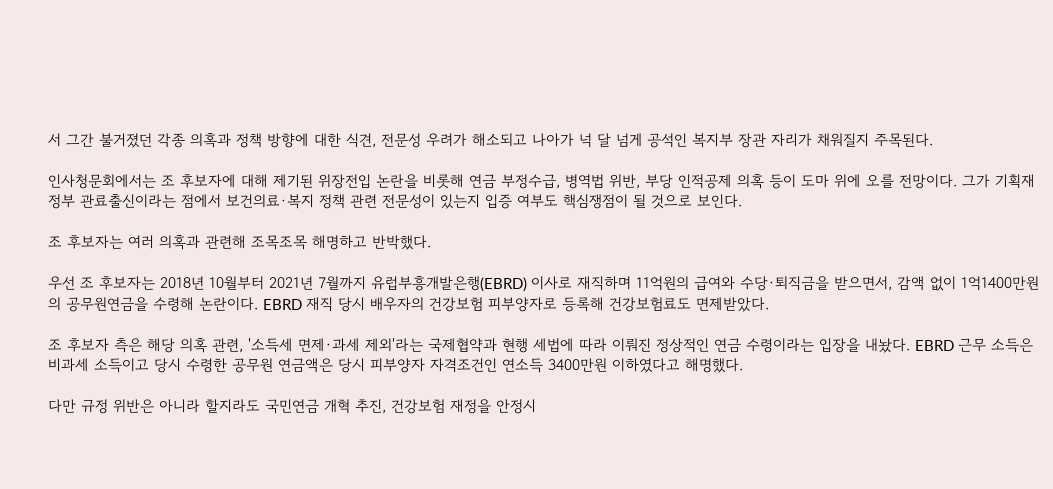서 그간 불거졌던 각종 의혹과 정책 방향에 대한 식견, 전문성 우려가 해소되고 나아가 넉 달 넘게 공석인 복지부 장관 자리가 채워질지 주목된다.

인사청문회에서는 조 후보자에 대해 제기된 위장전입 논란을 비롯해 연금 부정수급, 병역법 위반, 부당 인적공제 의혹 등이 도마 위에 오를 전망이다. 그가 기획재정부 관료출신이라는 점에서 보건의료·복지 정책 관련 전문성이 있는지 입증 여부도 핵심쟁점이 될 것으로 보인다.

조 후보자는 여러 의혹과 관련해 조목조목 해명하고 반박했다.

우선 조 후보자는 2018년 10월부터 2021년 7월까지 유럽부흥개발은행(EBRD) 이사로 재직하며 11억원의 급여와 수당·퇴직금을 받으면서, 감액 없이 1억1400만원의 공무원연금을 수령해 논란이다. EBRD 재직 당시 배우자의 건강보험 피부양자로 등록해 건강보험료도 면제받았다.

조 후보자 측은 해당 의혹 관련, '소득세 면제·과세 제외'라는 국제협약과 현행 세법에 따라 이뤄진 정상적인 연금 수령이라는 입장을 내놨다. EBRD 근무 소득은 비과세 소득이고 당시 수령한 공무원 연금액은 당시 피부양자 자격조건인 연소득 3400만원 이하였다고 해명했다.

다만 규정 위반은 아니라 할지라도 국민연금 개혁 추진, 건강보험 재정을 안정시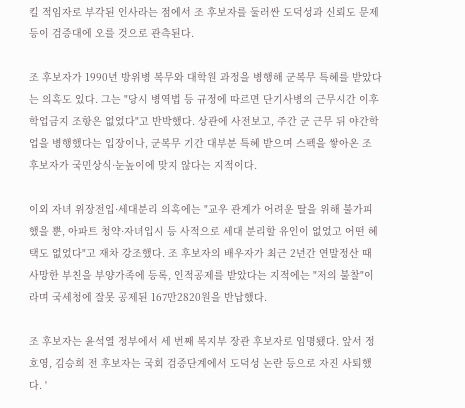킬 적임자로 부각된 인사라는 점에서 조 후보자를 둘러싼 도덕성과 신뢰도 문제 등이 검증대에 오를 것으로 관측된다.

조 후보자가 1990년 방위병 복무와 대학원 과정을 병행해 군복무 특혜를 받았다는 의혹도 있다. 그는 "당시 병역법 등 규정에 따르면 단기사병의 근무시간 이후 학업금지 조항은 없었다"고 반박했다. 상관에 사전보고, 주간 군 근무 뒤 야간학업을 병행했다는 입장이나, 군복무 기간 대부분 특혜 받으며 스펙을 쌓아온 조 후보자가 국민상식·눈높이에 맞지 않다는 지적이다.

이외 자녀 위장전입·세대분리 의혹에는 "교우 관계가 어려운 딸을 위해 불가피했을 뿐, 아파트 청약·자녀입시 등 사적으로 세대 분리할 유인이 없었고 어떤 혜택도 없었다"고 재차 강조했다. 조 후보자의 배우자가 최근 2년간 연말정산 때 사망한 부친을 부양가족에 등록, 인적공제를 받았다는 지적에는 "저의 불찰"이라며 국세청에 잘못 공제된 167만2820원을 반납했다.

조 후보자는 윤석열 정부에서 세 번째 복지부 장관 후보자로 임명됐다. 앞서 정호영, 김승희 전 후보자는 국회 검증단계에서 도덕성 논란 등으로 자진 사퇴했다. '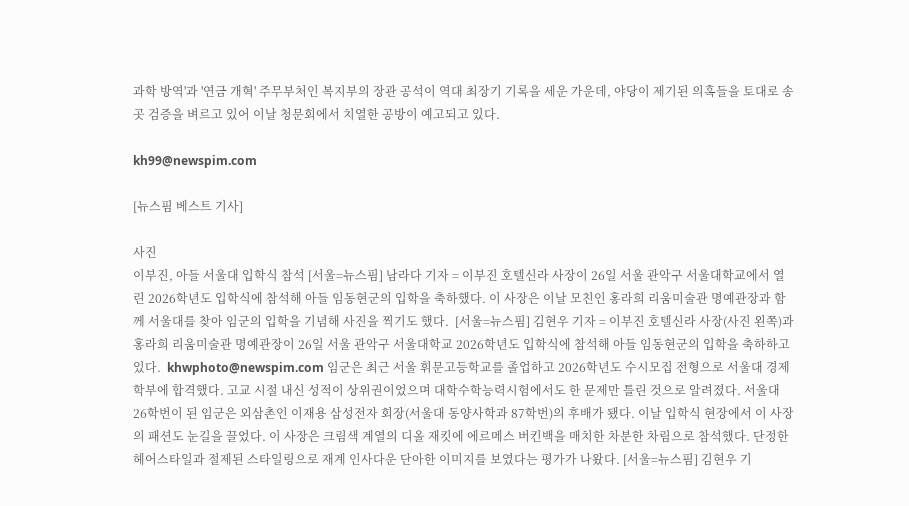과학 방역'과 '연금 개혁' 주무부처인 복지부의 장관 공석이 역대 최장기 기록을 세운 가운데, 야당이 제기된 의혹들을 토대로 송곳 검증을 벼르고 있어 이날 청문회에서 치열한 공방이 예고되고 있다.

kh99@newspim.com

[뉴스핌 베스트 기사]

사진
이부진, 아들 서울대 입학식 참석 [서울=뉴스핌] 남라다 기자 = 이부진 호텔신라 사장이 26일 서울 관악구 서울대학교에서 열린 2026학년도 입학식에 참석해 아들 임동현군의 입학을 축하했다. 이 사장은 이날 모친인 홍라희 리움미술관 명예관장과 함께 서울대를 찾아 임군의 입학을 기념해 사진을 찍기도 했다.  [서울=뉴스핌] 김현우 기자 = 이부진 호텔신라 사장(사진 왼쪽)과 홍라희 리움미술관 명예관장이 26일 서울 관악구 서울대학교 2026학년도 입학식에 참석해 아들 임동현군의 입학을 축하하고 있다.  khwphoto@newspim.com 임군은 최근 서울 휘문고등학교를 졸업하고 2026학년도 수시모집 전형으로 서울대 경제학부에 합격했다. 고교 시절 내신 성적이 상위권이었으며 대학수학능력시험에서도 한 문제만 틀린 것으로 알려졌다. 서울대 26학번이 된 임군은 외삼촌인 이재용 삼성전자 회장(서울대 동양사학과 87학번)의 후배가 됐다. 이날 입학식 현장에서 이 사장의 패션도 눈길을 끌었다. 이 사장은 크림색 계열의 디올 재킷에 에르메스 버킨백을 매치한 차분한 차림으로 참석했다. 단정한 헤어스타일과 절제된 스타일링으로 재계 인사다운 단아한 이미지를 보였다는 평가가 나왔다. [서울=뉴스핌] 김현우 기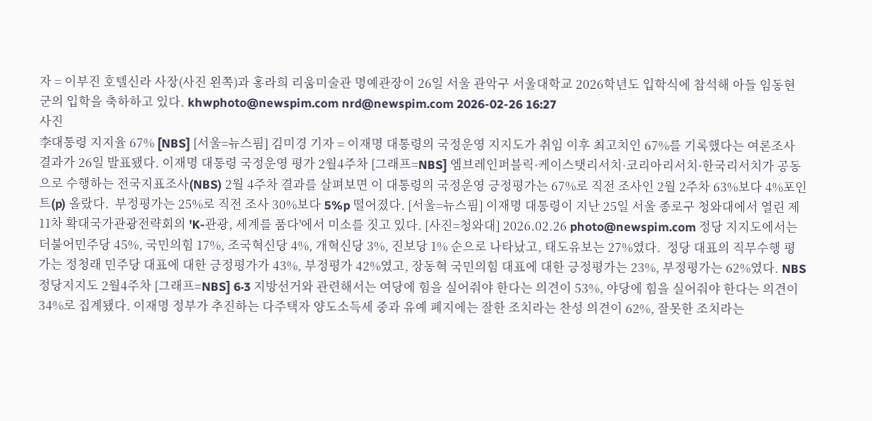자 = 이부진 호텔신라 사장(사진 왼쪽)과 홍라희 리움미술관 명예관장이 26일 서울 관악구 서울대학교 2026학년도 입학식에 참석해 아들 임동현 군의 입학을 축하하고 있다. khwphoto@newspim.com nrd@newspim.com 2026-02-26 16:27
사진
李대통령 지지율 67% [NBS] [서울=뉴스핌] 김미경 기자 = 이재명 대통령의 국정운영 지지도가 취임 이후 최고치인 67%를 기록했다는 여론조사 결과가 26일 발표됐다. 이재명 대통령 국정운영 평가 2월4주차 [그래프=NBS] 엠브레인퍼블릭·케이스탯리서치·코리아리서치·한국리서치가 공동으로 수행하는 전국지표조사(NBS) 2월 4주차 결과를 살펴보면 이 대통령의 국정운영 긍정평가는 67%로 직전 조사인 2월 2주차 63%보다 4%포인트(p) 올랐다.  부정평가는 25%로 직전 조사 30%보다 5%p 떨어졌다. [서울=뉴스핌] 이재명 대통령이 지난 25일 서울 종로구 청와대에서 열린 제11차 확대국가관광전략회의 'K-관광, 세계를 품다'에서 미소를 짓고 있다. [사진=청와대] 2026.02.26 photo@newspim.com 정당 지지도에서는 더불어민주당 45%, 국민의힘 17%, 조국혁신당 4%, 개혁신당 3%, 진보당 1% 순으로 나타났고, 태도유보는 27%였다.  정당 대표의 직무수행 평가는 정청래 민주당 대표에 대한 긍정평가가 43%, 부정평가 42%였고, 장동혁 국민의힘 대표에 대한 긍정평가는 23%, 부정평가는 62%였다. NBS 정당지지도 2월4주차 [그래프=NBS] 6·3 지방선거와 관련해서는 여당에 힘을 실어줘야 한다는 의견이 53%, 야당에 힘을 실어줘야 한다는 의견이 34%로 집계됐다. 이재명 정부가 추진하는 다주택자 양도소득세 중과 유예 폐지에는 잘한 조치라는 찬성 의견이 62%, 잘못한 조치라는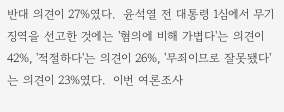반대 의견이 27%였다.  윤석열 전 대통령 1심에서 무기징역을 선고한 것에는 '혐의에 비해 가볍다'는 의견이 42%, '적절하다'는 의견이 26%, '무죄이므로 잘못됐다'는 의견이 23%였다.  이번 여론조사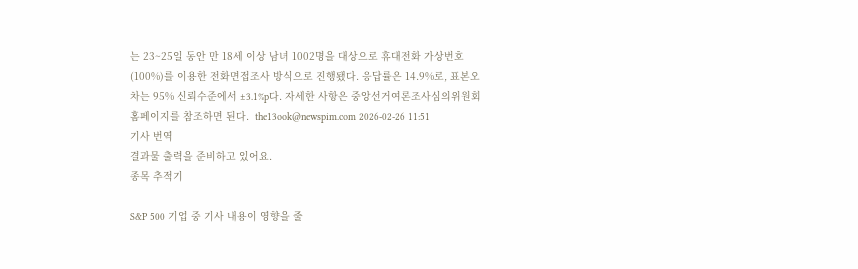는 23~25일 동안 만 18세 이상 남녀 1002명을 대상으로 휴대전화 가상번호(100%)를 이용한 전화면접조사 방식으로 진행됐다. 응답률은 14.9%로, 표본오차는 95% 신뢰수준에서 ±3.1%p다. 자세한 사항은 중앙선거여론조사심의위원회 홈페이지를 참조하면 된다.  the13ook@newspim.com 2026-02-26 11:51
기사 번역
결과물 출력을 준비하고 있어요.
종목 추적기

S&P 500 기업 중 기사 내용이 영향을 줄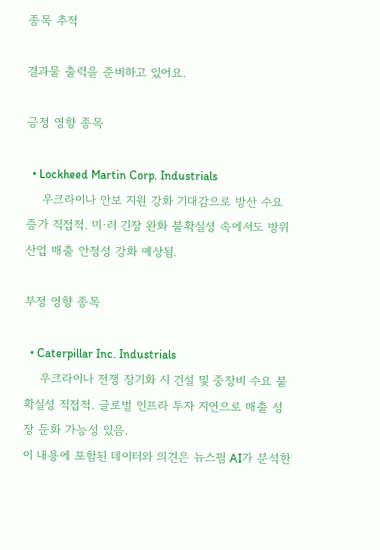종목 추적

결과물 출력을 준비하고 있어요.

긍정 영향 종목

  • Lockheed Martin Corp. Industrials
    우크라이나 안보 지원 강화 기대감으로 방산 수요 증가 직접적. 미·러 긴장 완화 불확실성 속에서도 방위산업 매출 안정성 강화 예상됨.

부정 영향 종목

  • Caterpillar Inc. Industrials
    우크라이나 전쟁 장기화 시 건설 및 중장비 수요 불확실성 직접적. 글로벌 인프라 투자 지연으로 매출 성장 둔화 가능성 있음.
이 내용에 포함된 데이터와 의견은 뉴스핌 AI가 분석한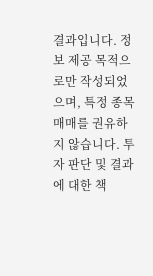결과입니다. 정보 제공 목적으로만 작성되었으며, 특정 종목 매매를 권유하지 않습니다. 투자 판단 및 결과에 대한 책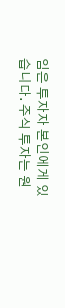임은 투자자 본인에게 있습니다. 주식 투자는 원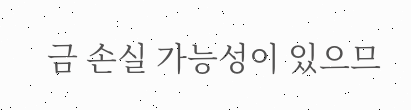금 손실 가능성이 있으므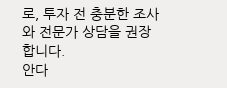로, 투자 전 충분한 조사와 전문가 상담을 권장합니다.
안다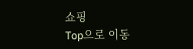쇼핑
Top으로 이동